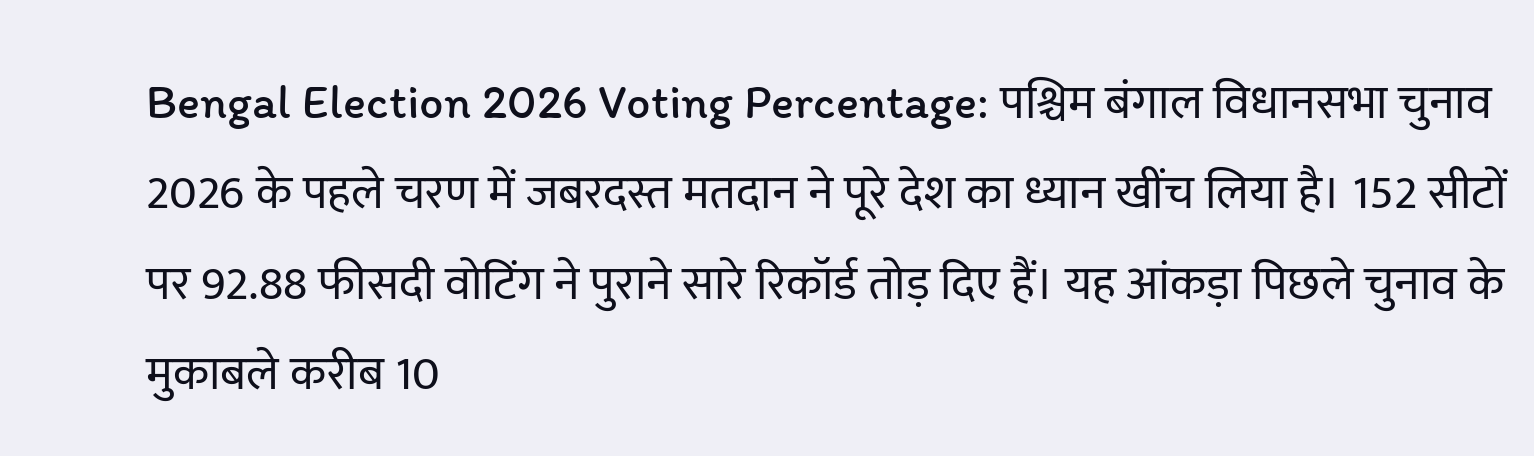Bengal Election 2026 Voting Percentage: पश्चिम बंगाल विधानसभा चुनाव 2026 के पहले चरण में जबरदस्त मतदान ने पूरे देश का ध्यान खींच लिया है। 152 सीटों पर 92.88 फीसदी वोटिंग ने पुराने सारे रिकॉर्ड तोड़ दिए हैं। यह आंकड़ा पिछले चुनाव के मुकाबले करीब 10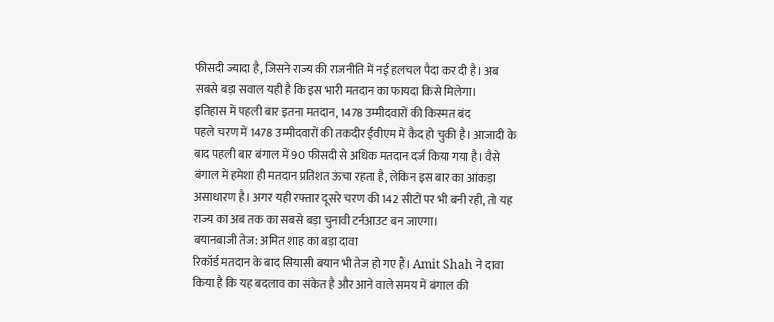फीसदी ज्यादा है, जिसने राज्य की राजनीति में नई हलचल पैदा कर दी है। अब सबसे बड़ा सवाल यही है कि इस भारी मतदान का फायदा किसे मिलेगा।
इतिहास में पहली बार इतना मतदान, 1478 उम्मीदवारों की किस्मत बंद
पहले चरण में 1478 उम्मीदवारों की तकदीर ईवीएम में कैद हो चुकी है। आजादी के बाद पहली बार बंगाल में 90 फीसदी से अधिक मतदान दर्ज किया गया है। वैसे बंगाल में हमेशा ही मतदान प्रतिशत ऊंचा रहता है, लेकिन इस बार का आंकड़ा असाधारण है। अगर यही रफ्तार दूसरे चरण की 142 सीटों पर भी बनी रही, तो यह राज्य का अब तक का सबसे बड़ा चुनावी टर्नआउट बन जाएगा।
बयानबाजी तेज: अमित शाह का बड़ा दावा
रिकॉर्ड मतदान के बाद सियासी बयान भी तेज हो गए हैं। Amit Shah ने दावा किया है कि यह बदलाव का संकेत है और आने वाले समय में बंगाल की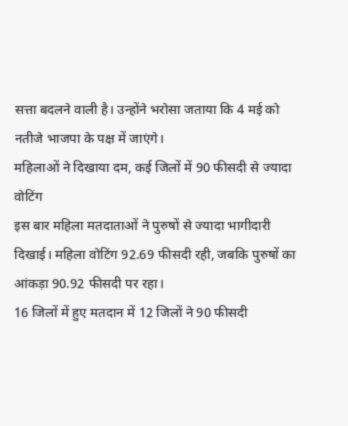सत्ता बदलने वाली है। उन्होंने भरोसा जताया कि 4 मई को नतीजे भाजपा के पक्ष में जाएंगे।
महिलाओं ने दिखाया दम, कई जिलों में 90 फीसदी से ज्यादा वोटिंग
इस बार महिला मतदाताओं ने पुरुषों से ज्यादा भागीदारी दिखाई। महिला वोटिंग 92.69 फीसदी रही, जबकि पुरुषों का आंकड़ा 90.92 फीसदी पर रहा।
16 जिलों में हुए मतदान में 12 जिलों ने 90 फीसदी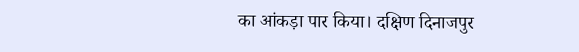का आंकड़ा पार किया। दक्षिण दिनाजपुर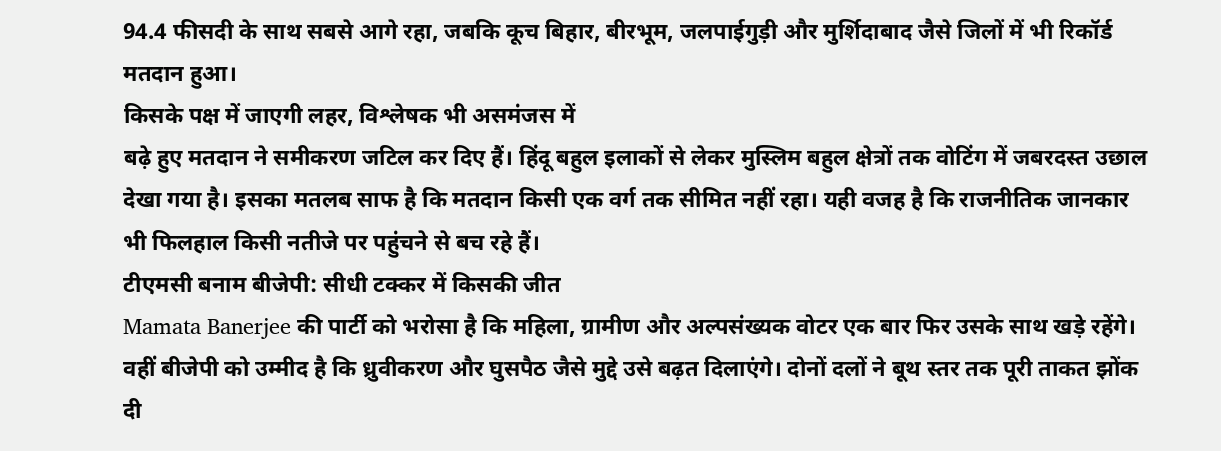94.4 फीसदी के साथ सबसे आगे रहा, जबकि कूच बिहार, बीरभूम, जलपाईगुड़ी और मुर्शिदाबाद जैसे जिलों में भी रिकॉर्ड मतदान हुआ।
किसके पक्ष में जाएगी लहर, विश्लेषक भी असमंजस में
बढ़े हुए मतदान ने समीकरण जटिल कर दिए हैं। हिंदू बहुल इलाकों से लेकर मुस्लिम बहुल क्षेत्रों तक वोटिंग में जबरदस्त उछाल देखा गया है। इसका मतलब साफ है कि मतदान किसी एक वर्ग तक सीमित नहीं रहा। यही वजह है कि राजनीतिक जानकार भी फिलहाल किसी नतीजे पर पहुंचने से बच रहे हैं।
टीएमसी बनाम बीजेपी: सीधी टक्कर में किसकी जीत
Mamata Banerjee की पार्टी को भरोसा है कि महिला, ग्रामीण और अल्पसंख्यक वोटर एक बार फिर उसके साथ खड़े रहेंगे। वहीं बीजेपी को उम्मीद है कि ध्रुवीकरण और घुसपैठ जैसे मुद्दे उसे बढ़त दिलाएंगे। दोनों दलों ने बूथ स्तर तक पूरी ताकत झोंक दी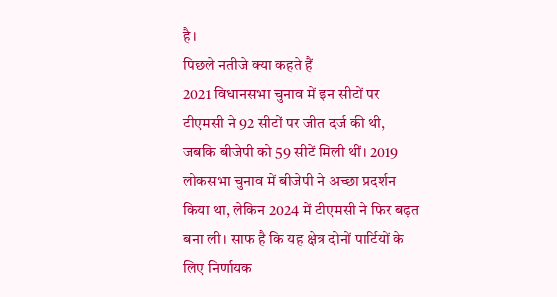है।
पिछले नतीजे क्या कहते हैं
2021 विधानसभा चुनाव में इन सीटों पर टीएमसी ने 92 सीटों पर जीत दर्ज की थी, जबकि बीजेपी को 59 सीटें मिली थीं। 2019 लोकसभा चुनाव में बीजेपी ने अच्छा प्रदर्शन किया था, लेकिन 2024 में टीएमसी ने फिर बढ़त बना ली। साफ है कि यह क्षेत्र दोनों पार्टियों के लिए निर्णायक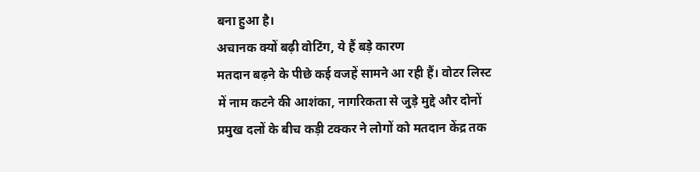बना हुआ है।
अचानक क्यों बढ़ी वोटिंग, ये हैं बड़े कारण
मतदान बढ़ने के पीछे कई वजहें सामने आ रही हैं। वोटर लिस्ट में नाम कटने की आशंका, नागरिकता से जुड़े मुद्दे और दोनों प्रमुख दलों के बीच कड़ी टक्कर ने लोगों को मतदान केंद्र तक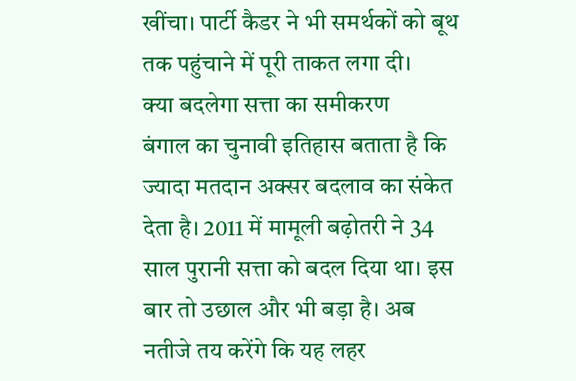खींचा। पार्टी कैडर ने भी समर्थकों को बूथ तक पहुंचाने में पूरी ताकत लगा दी।
क्या बदलेगा सत्ता का समीकरण
बंगाल का चुनावी इतिहास बताता है कि ज्यादा मतदान अक्सर बदलाव का संकेत देता है। 2011 में मामूली बढ़ोतरी ने 34 साल पुरानी सत्ता को बदल दिया था। इस बार तो उछाल और भी बड़ा है। अब नतीजे तय करेंगे कि यह लहर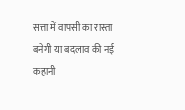सत्ता में वापसी का रास्ता बनेगी या बदलाव की नई कहानी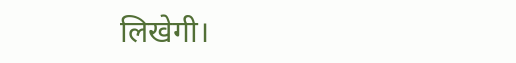लिखेगी।